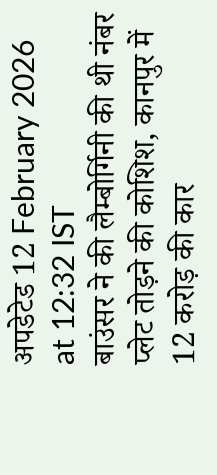अपडेटेड 12 February 2026 at 12:32 IST
बाउंसर ने की लैम्बोर्गिनी की थी नंबर प्लेट तोड़ने की कोशिश, कानपुर में 12 करोड़ की कार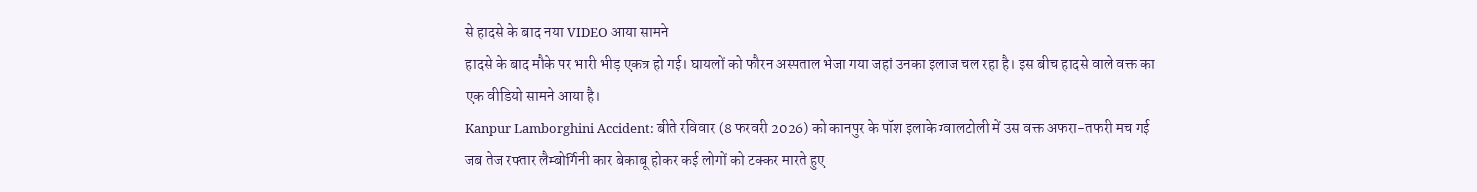से हादसे के बाद नया VIDEO आया सामने
हादसे के बाद मौके पर भारी भीड़ एकत्र हो गई। घायलों को फौरन अस्पताल भेजा गया जहां उनका इलाज चल रहा है। इस बीच हादसे वाले वक्त का एक वीडियो सामने आया है।
Kanpur Lamborghini Accident: बीते रविवार (8 फरवरी 2026) को कानपुर के पॉश इलाके ग्वालटोली में उस वक्त अफरा-तफरी मच गई जब तेज रफ्तार लैम्बोर्गिनी कार बेकाबू होकर कई लोगों को टक्कर मारते हुए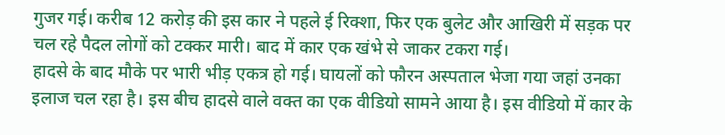गुजर गई। करीब 12 करोड़ की इस कार ने पहले ई रिक्शा, फिर एक बुलेट और आखिरी में सड़क पर चल रहे पैदल लोगों को टक्कर मारी। बाद में कार एक खंभे से जाकर टकरा गई।
हादसे के बाद मौके पर भारी भीड़ एकत्र हो गई। घायलों को फौरन अस्पताल भेजा गया जहां उनका इलाज चल रहा है। इस बीच हादसे वाले वक्त का एक वीडियो सामने आया है। इस वीडियो में कार के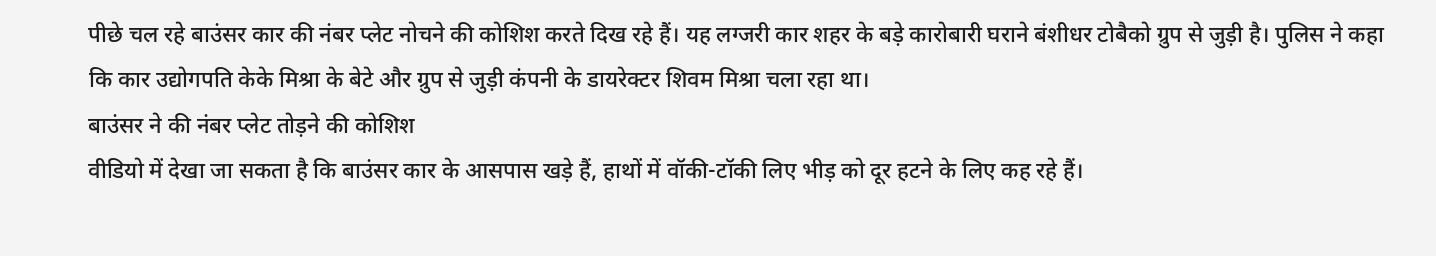पीछे चल रहे बाउंसर कार की नंबर प्लेट नोचने की कोशिश करते दिख रहे हैं। यह लग्जरी कार शहर के बड़े कारोबारी घराने बंशीधर टोबैको ग्रुप से जुड़ी है। पुलिस ने कहा कि कार उद्योगपति केके मिश्रा के बेटे और ग्रुप से जुड़ी कंपनी के डायरेक्टर शिवम मिश्रा चला रहा था।
बाउंसर ने की नंबर प्लेट तोड़ने की कोशिश
वीडियो में देखा जा सकता है कि बाउंसर कार के आसपास खड़े हैं, हाथों में वॉकी-टॉकी लिए भीड़ को दूर हटने के लिए कह रहे हैं।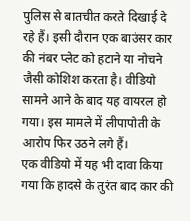पुलिस से बातचीत करते दिखाई दे रहे हैं। इसी दौरान एक बाउंसर कार की नंबर प्लेट को हटाने या नोचने जैसी कोशिश करता है। वीडियो सामने आने के बाद यह वायरल हो गया। इस मामले में लीपापोती के आरोप फिर उठने लगे हैं।
एक वीडियो में यह भी दावा किया गया कि हादसे के तुरंत बाद कार की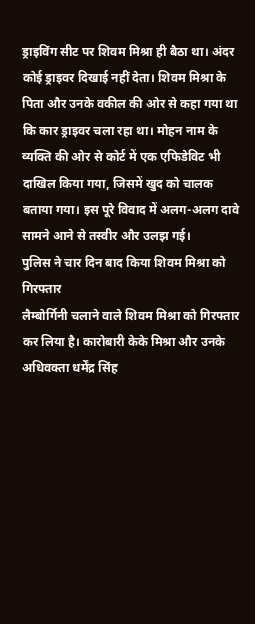ड्राइविंग सीट पर शिवम मिश्रा ही बैठा था। अंदर कोई ड्राइवर दिखाई नहीं देता। शिवम मिश्रा के पिता और उनके वकील की ओर से कहा गया था कि कार ड्राइवर चला रहा था। मोहन नाम के व्यक्ति की ओर से कोर्ट में एक एफिडेविट भी दाखिल किया गया, जिसमें खुद को चालक बताया गया। इस पूरे विवाद में अलग-अलग दावे सामने आने से तस्वीर और उलझ गई।
पुलिस ने चार दिन बाद किया शिवम मिश्रा को गिरफ्तार
लैम्बोर्गिनी चलाने वाले शिवम मिश्रा को गिरफ्तार कर लिया है। कारोबारी केके मिश्रा और उनके अधिवक्ता धर्मेंद्र सिंह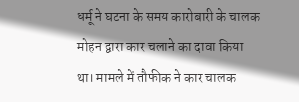धर्मू ने घटना के समय कारोबारी के चालक मोहन द्वारा कार चलाने का दावा किया था। मामले में तौफीक ने कार चालक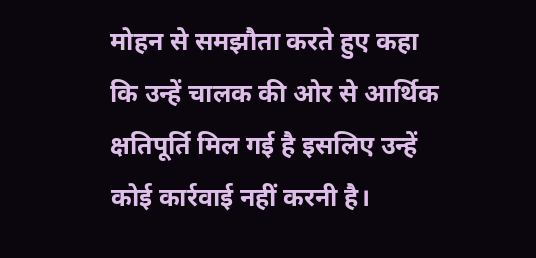मोहन से समझौता करते हुए कहा कि उन्हें चालक की ओर से आर्थिक क्षतिपूर्ति मिल गई है इसलिए उन्हें कोई कार्रवाई नहीं करनी है।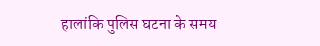हालांकि पुलिस घटना के समय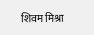शिवम मिश्रा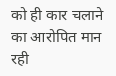को ही कार चलाने का आरोपित मान रही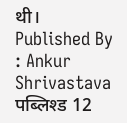थी।
Published By : Ankur Shrivastava
पब्लिश्ड 12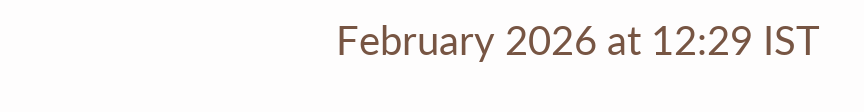February 2026 at 12:29 IST